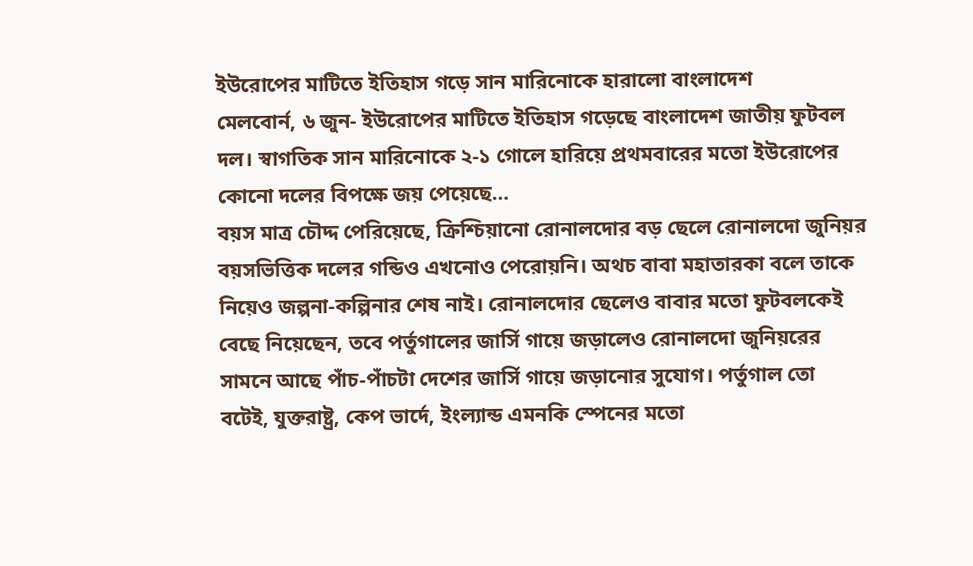ইউরোপের মাটিতে ইতিহাস গড়ে সান মারিনোকে হারালো বাংলাদেশ
মেলবোর্ন, ৬ জুন- ইউরোপের মাটিতে ইতিহাস গড়েছে বাংলাদেশ জাতীয় ফুটবল দল। স্বাগতিক সান মারিনোকে ২-১ গোলে হারিয়ে প্রথমবারের মতো ইউরোপের কোনো দলের বিপক্ষে জয় পেয়েছে…
বয়স মাত্র চৌদ্দ পেরিয়েছে, ক্রিশ্চিয়ানো রোনালদোর বড় ছেলে রোনালদো জুনিয়র বয়সভিত্তিক দলের গন্ডিও এখনোও পেরোয়নি। অথচ বাবা মহাতারকা বলে তাকে নিয়েও জল্পনা-কল্পিনার শেষ নাই। রোনালদোর ছেলেও বাবার মতো ফুটবলকেই বেছে নিয়েছেন, তবে পর্তুগালের জার্সি গায়ে জড়ালেও রোনালদো জুনিয়রের সামনে আছে পাঁচ-পাঁচটা দেশের জার্সি গায়ে জড়ানোর সুযোগ। পর্তুগাল তো বটেই, যুক্তরাষ্ট্র, কেপ ভার্দে, ইংল্যান্ড এমনকি স্পেনের মতো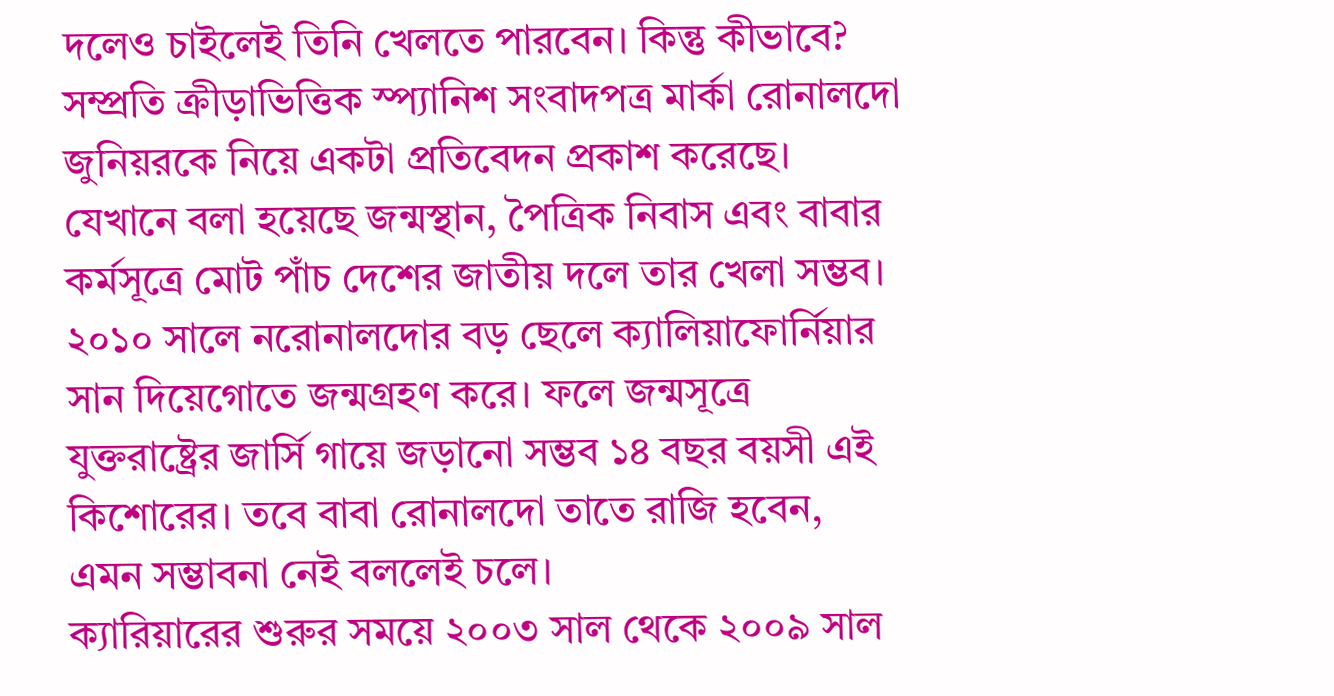দলেও চাইলেই তিনি খেলতে পারবেন। কিন্তু কীভাবে?
সম্প্রতি ক্রীড়াভিত্তিক স্প্যানিশ সংবাদপত্র মার্কা রোনালদো জুনিয়রকে নিয়ে একটা প্রতিবেদন প্রকাশ করেছে। যেখানে বলা হয়েছে জন্মস্থান, পৈত্রিক নিবাস এবং বাবার কর্মসূত্রে মোট পাঁচ দেশের জাতীয় দলে তার খেলা সম্ভব।
২০১০ সালে নরোনালদোর বড় ছেলে ক্যালিয়াফোর্নিয়ার সান দিয়েগোতে জন্মগ্রহণ করে। ফলে জন্মসূত্রে যুক্তরাষ্ট্রের জার্সি গায়ে জড়ানো সম্ভব ১৪ বছর বয়সী এই কিশোরের। তবে বাবা রোনালদো তাতে রাজি হবেন, এমন সম্ভাবনা নেই বললেই চলে।
ক্যারিয়ারের শুরুর সময়ে ২০০৩ সাল থেকে ২০০৯ সাল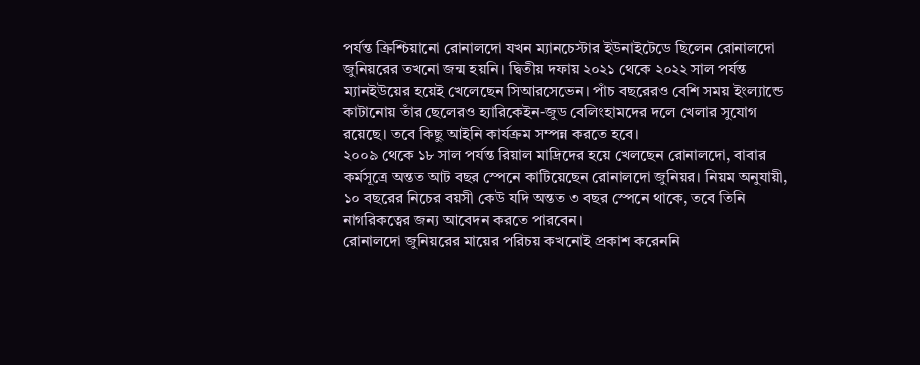পর্যন্ত ক্রিশ্চিয়ানো রোনালদো যখন ম্যানচেস্টার ইউনাইটেডে ছিলেন রোনালদো জুনিয়রের তখনো জন্ম হয়নি। দ্বিতীয় দফায় ২০২১ থেকে ২০২২ সাল পর্যন্ত ম্যানইউয়ের হয়েই খেলেছেন সিআরসেভেন। পাঁচ বছরেরও বেশি সময় ইংল্যান্ডে কাটানোয় তাঁর ছেলেরও হ্যারিকেইন-জুড বেলিংহামদের দলে খেলার সুযোগ রয়েছে। তবে কিছু আইনি কার্যক্রম সম্পন্ন করতে হবে।
২০০৯ থেকে ১৮ সাল পর্যন্ত রিয়াল মাদ্রিদের হয়ে খেলছেন রোনালদো, বাবার কর্মসূত্রে অন্তত আট বছর স্পেনে কাটিয়েছেন রোনালদো জুনিয়র। নিয়ম অনুযায়ী, ১০ বছরের নিচের বয়সী কেউ যদি অন্তত ৩ বছর স্পেনে থাকে, তবে তিনি নাগরিকত্বের জন্য আবেদন করতে পারবেন।
রোনালদো জুনিয়রের মায়ের পরিচয় কখনোই প্রকাশ করেননি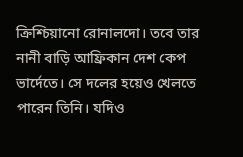ক্রিশ্চিয়ানো রোনালদো। তবে তার নানী বাড়ি আফ্রিকান দেশ কেপ ভার্দেতে। সে দলের হয়েও খেলতে পারেন তিনি। যদিও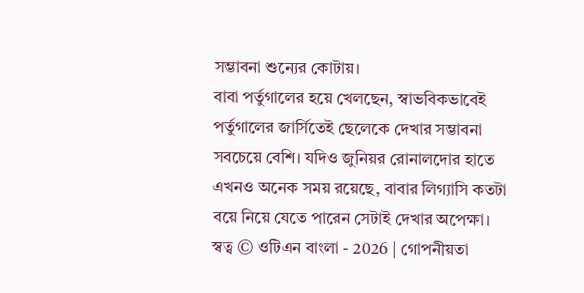সম্ভাবনা শুন্যের কোটায়।
বাবা পর্তুগালের হয়ে খেলছেন, স্বাভবিকভাবেই পর্তুগালের জার্সিতেই ছেলেকে দেখার সম্ভাবনা সবচেয়ে বেশি। যদিও জুনিয়র রোনালদোর হাতে এখনও অনেক সময় রয়েছে, বাবার লিগ্যাসি কতটা বয়ে নিয়ে যেতে পারেন সেটাই দেখার অপেক্ষা।
স্বত্ব © ওটিএন বাংলা - 2026 | গোপনীয়তা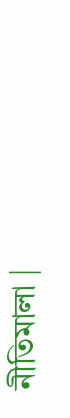নীতিমালা |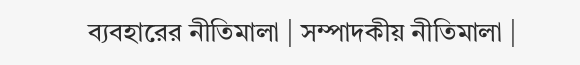ব্যবহারের নীতিমালা | সম্পাদকীয় নীতিমালা |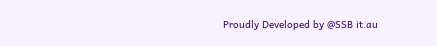Proudly Developed by @SSB it.au